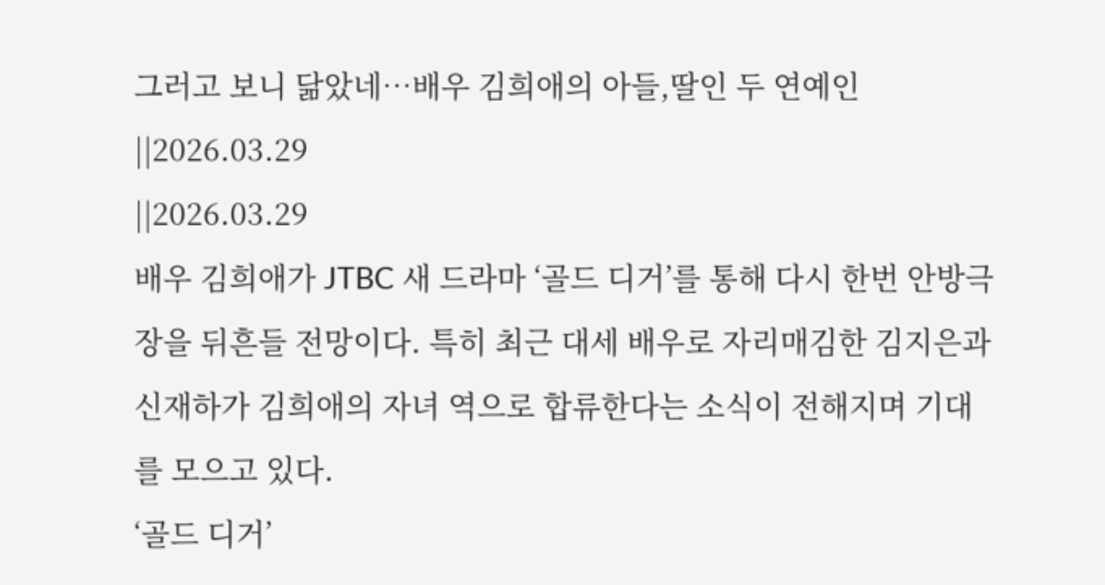그러고 보니 닮았네…배우 김희애의 아들,딸인 두 연예인
||2026.03.29
||2026.03.29
배우 김희애가 JTBC 새 드라마 ‘골드 디거’를 통해 다시 한번 안방극장을 뒤흔들 전망이다. 특히 최근 대세 배우로 자리매김한 김지은과 신재하가 김희애의 자녀 역으로 합류한다는 소식이 전해지며 기대를 모으고 있다.
‘골드 디거’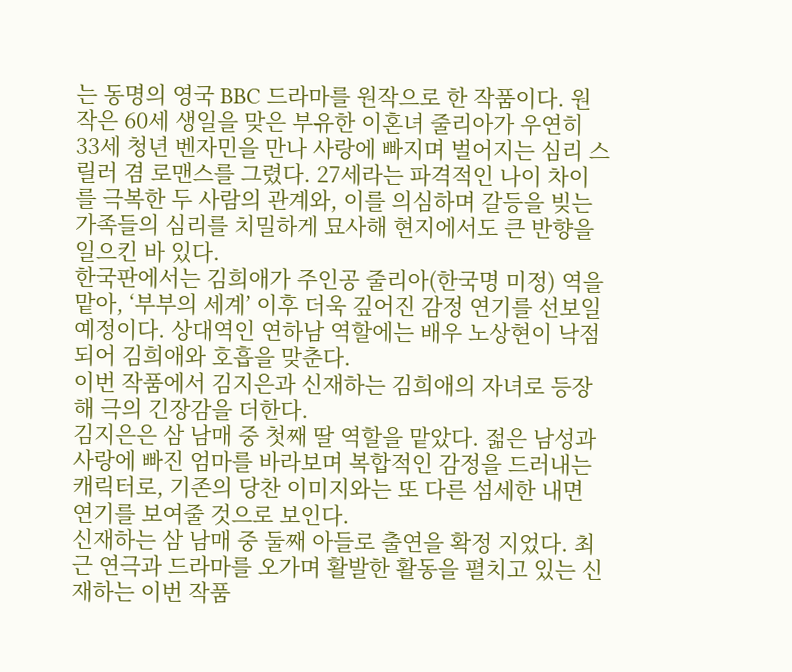는 동명의 영국 BBC 드라마를 원작으로 한 작품이다. 원작은 60세 생일을 맞은 부유한 이혼녀 줄리아가 우연히 33세 청년 벤자민을 만나 사랑에 빠지며 벌어지는 심리 스릴러 겸 로맨스를 그렸다. 27세라는 파격적인 나이 차이를 극복한 두 사람의 관계와, 이를 의심하며 갈등을 빚는 가족들의 심리를 치밀하게 묘사해 현지에서도 큰 반향을 일으킨 바 있다.
한국판에서는 김희애가 주인공 줄리아(한국명 미정) 역을 맡아, ‘부부의 세계’ 이후 더욱 깊어진 감정 연기를 선보일 예정이다. 상대역인 연하남 역할에는 배우 노상현이 낙점되어 김희애와 호흡을 맞춘다.
이번 작품에서 김지은과 신재하는 김희애의 자녀로 등장해 극의 긴장감을 더한다.
김지은은 삼 남매 중 첫째 딸 역할을 맡았다. 젊은 남성과 사랑에 빠진 엄마를 바라보며 복합적인 감정을 드러내는 캐릭터로, 기존의 당찬 이미지와는 또 다른 섬세한 내면 연기를 보여줄 것으로 보인다.
신재하는 삼 남매 중 둘째 아들로 출연을 확정 지었다. 최근 연극과 드라마를 오가며 활발한 활동을 펼치고 있는 신재하는 이번 작품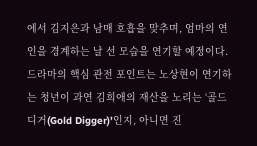에서 김지은과 남매 호흡을 맞추며, 엄마의 연인을 경계하는 날 선 모습을 연기할 예정이다.
드라마의 핵심 관전 포인트는 노상현이 연기하는 청년이 과연 김희애의 재산을 노리는 ‘골드 디거(Gold Digger)’인지, 아니면 진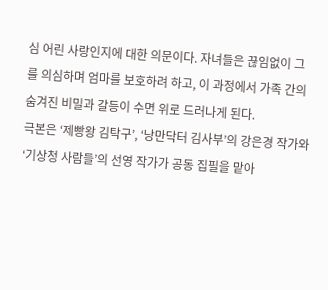심 어린 사랑인지에 대한 의문이다. 자녀들은 끊임없이 그를 의심하며 엄마를 보호하려 하고, 이 과정에서 가족 간의 숨겨진 비밀과 갈등이 수면 위로 드러나게 된다.
극본은 ‘제빵왕 김탁구’, ‘낭만닥터 김사부’의 강은경 작가와 ‘기상청 사람들’의 선영 작가가 공동 집필을 맡아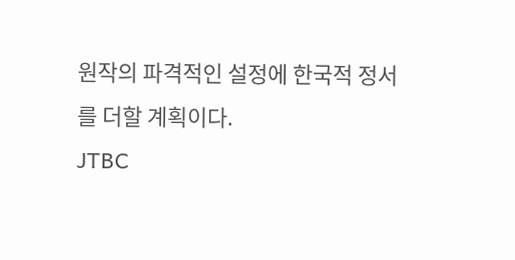원작의 파격적인 설정에 한국적 정서를 더할 계획이다.
JTBC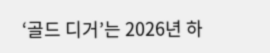‘골드 디거’는 2026년 하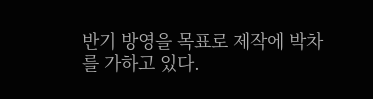반기 방영을 목표로 제작에 박차를 가하고 있다.